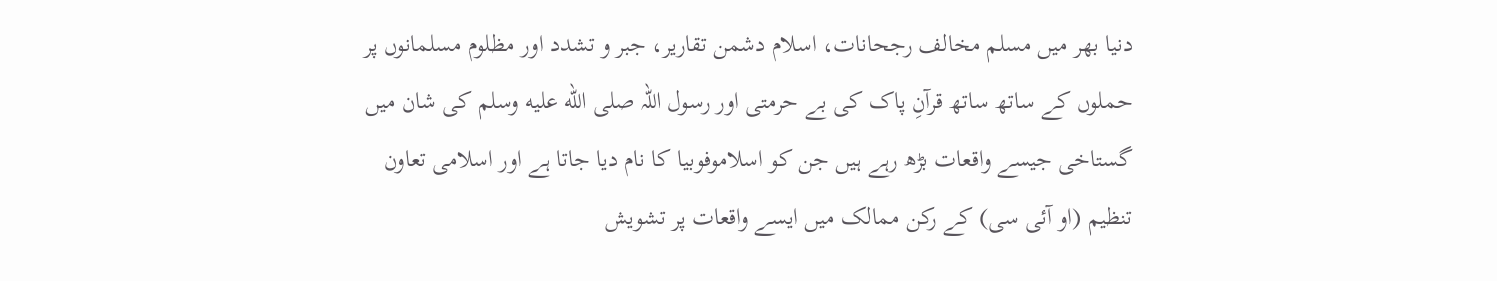دنیا بھر میں مسلم مخالف رجحانات، اسلام دشمن تقاریر، جبر و تشدد اور مظلوم مسلمانوں پر حملوں کے ساتھ ساتھ قرآنِ پاک کی بے حرمتی اور رسول اللہ صلى الله عليه وسلم کی شان میں گستاخی جیسے واقعات بڑھ رہے ہیں جن کو اسلاموفوبیا کا نام دیا جاتا ہے اور اسلامی تعاون تنظیم (او آئی سی) کے رکن ممالک میں ایسے واقعات پر تشویش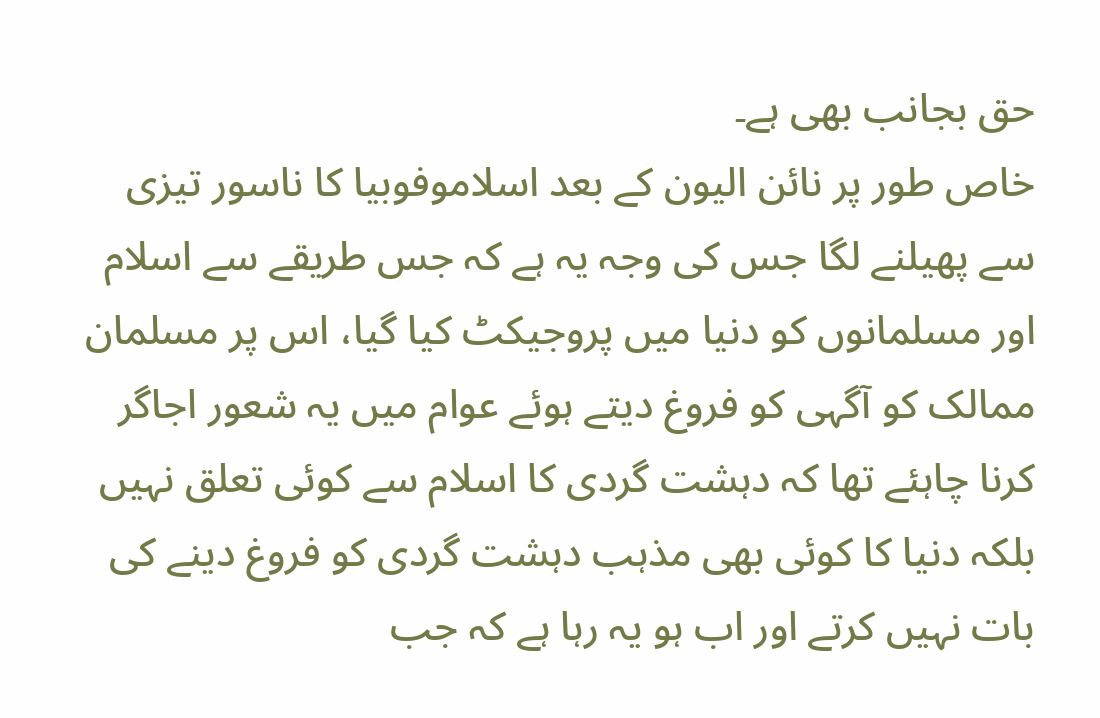حق بجانب بھی ہے۔
خاص طور پر نائن الیون کے بعد اسلاموفوبیا کا ناسور تیزی سے پھیلنے لگا جس کی وجہ یہ ہے کہ جس طریقے سے اسلام اور مسلمانوں کو دنیا میں پروجیکٹ کیا گیا، اس پر مسلمان ممالک کو آگہی کو فروغ دیتے ہوئے عوام میں یہ شعور اجاگر کرنا چاہئے تھا کہ دہشت گردی کا اسلام سے کوئی تعلق نہیں بلکہ دنیا کا کوئی بھی مذہب دہشت گردی کو فروغ دینے کی بات نہیں کرتے اور اب ہو یہ رہا ہے کہ جب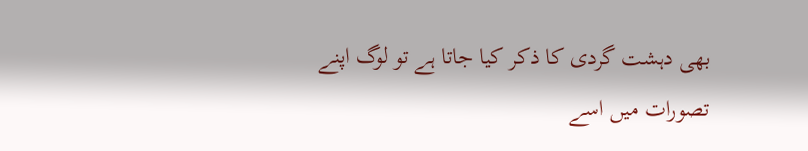بھی دہشت گردی کا ذکر کیا جاتا ہے تو لوگ اپنے تصورات میں اسے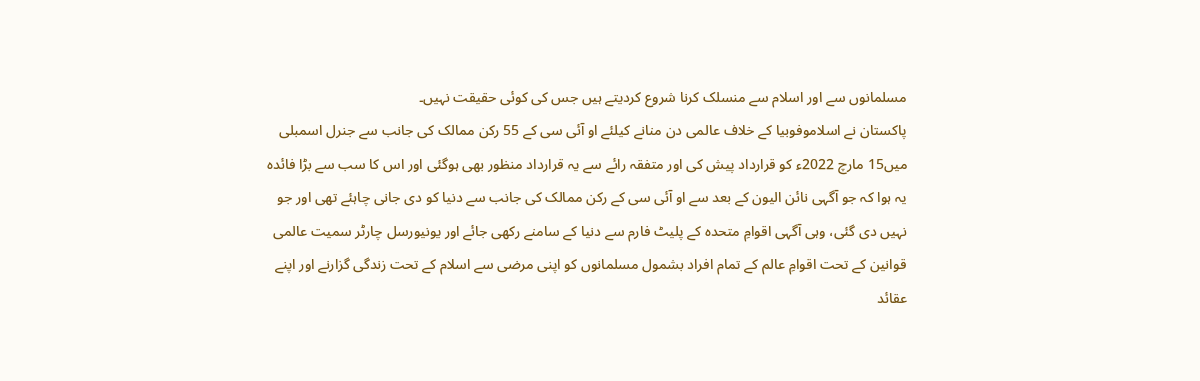مسلمانوں سے اور اسلام سے منسلک کرنا شروع کردیتے ہیں جس کی کوئی حقیقت نہیں۔
پاکستان نے اسلاموفوبیا کے خلاف عالمی دن منانے کیلئے او آئی سی کے 55 رکن ممالک کی جانب سے جنرل اسمبلی میں15 مارچ 2022ء کو قرارداد پیش کی اور متفقہ رائے سے یہ قرارداد منظور بھی ہوگئی اور اس کا سب سے بڑا فائدہ یہ ہوا کہ جو آگہی نائن الیون کے بعد سے او آئی سی کے رکن ممالک کی جانب سے دنیا کو دی جانی چاہئے تھی اور جو نہیں دی گئی، وہی آگہی اقوامِ متحدہ کے پلیٹ فارم سے دنیا کے سامنے رکھی جائے اور یونیورسل چارٹر سمیت عالمی قوانین کے تحت اقوامِ عالم کے تمام افراد بشمول مسلمانوں کو اپنی مرضی سے اسلام کے تحت زندگی گزارنے اور اپنے عقائد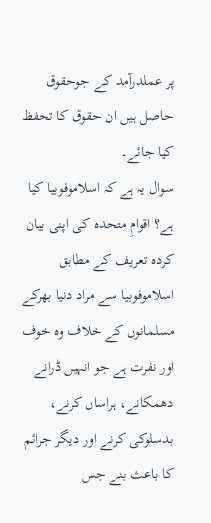پر عملدرآمد کے جوحقوق حاصل ہیں ان حقوق کا تحفظ کیا جائے۔
سوال یہ ہے کہ اسلاموفوبیا کیا ہے؟ اقوامِ متحدہ کی اپنی بیان کردہ تعریف کے مطابق اسلاموفوبیا سے مراد دنیا بھرکے مسلمانوں کے خلاف وہ خوف اور نفرت ہے جو انہیں ڈرانے دھمکانے، ہراساں کرنے، بدسلوکی کرنے اور دیگر جرائم کا باعث بنے جس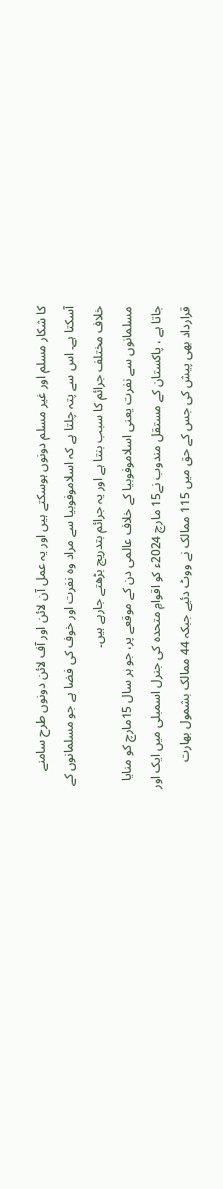کا شکار مسلم اور غیر مسلم دونوں ہوسکتے ہیں اور یہ عمل آن لائن اور آف لائن دونوں طرح سامنے آسکتا ہے۔ اس سے پتہ چلتا ہے کہ اسلاموفوبیا سے مراد وہ نفرت اور خوف کی فضا ہے جو مسلمانوں کے خلاف مختلف جرائم کا سبب بنتا ہے اور یہ جرائم بتدریج بڑھتے جارہے ہیں۔
مسلمانوں سے نفرت یعنی اسلاموفوبیا کے خلاف عالمی دن کے موقعے پر، جو ہر سال 15مارچ کو منایا جاتا ہے ، پاکستان کے مستقل مندوب نے15 مارچ 2024ء کو اقوامِ متحدہ کی جنرل اسمبلی میں ایک اور قرارداد بھی پیش کی جس کے حق میں 115 ممالک نے ووٹ دئیے جبکہ 44 ممالک بشمول بھارت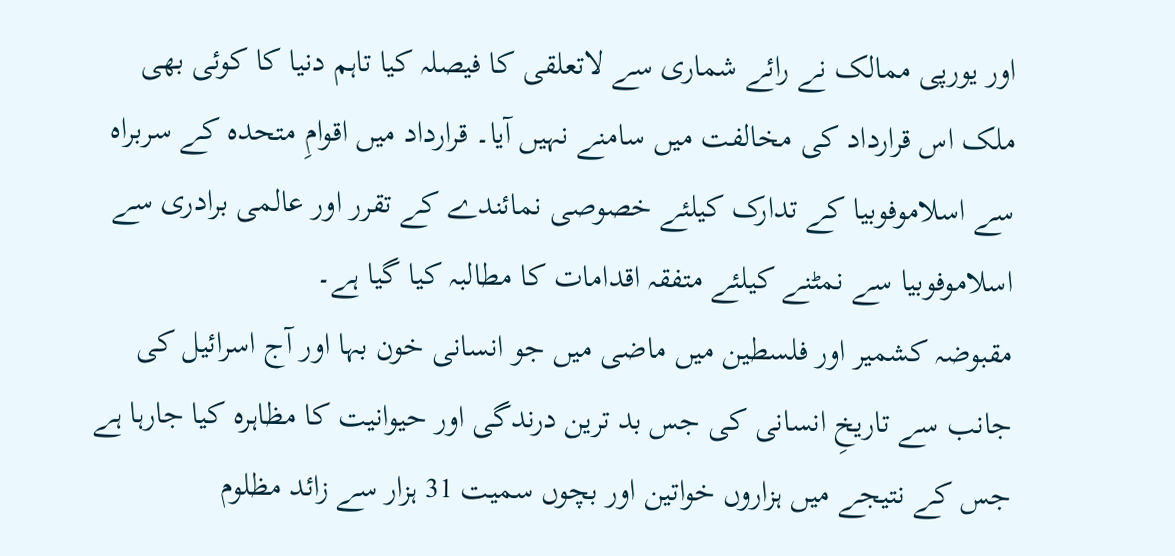اور یورپی ممالک نے رائے شماری سے لاتعلقی کا فیصلہ کیا تاہم دنیا کا کوئی بھی ملک اس قرارداد کی مخالفت میں سامنے نہیں آیا۔ قرارداد میں اقوامِ متحدہ کے سربراہ سے اسلاموفوبیا کے تدارک کیلئے خصوصی نمائندے کے تقرر اور عالمی برادری سے اسلاموفوبیا سے نمٹنے کیلئے متفقہ اقدامات کا مطالبہ کیا گیا ہے۔
مقبوضہ کشمیر اور فلسطین میں ماضی میں جو انسانی خون بہا اور آج اسرائیل کی جانب سے تاریخِ انسانی کی جس بد ترین درندگی اور حیوانیت کا مظاہرہ کیا جارہا ہے جس کے نتیجے میں ہزاروں خواتین اور بچوں سمیت 31 ہزار سے زائد مظلوم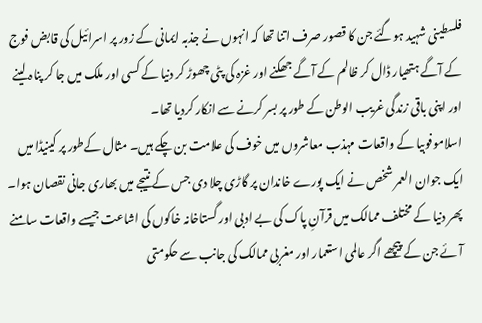فلسطینی شہید ہوگئے جن کا قصور صرف اتنا تھا کہ انہوں نے جذبہ ایمانی کے زور پر اسرائیل کی قابض فوج کے آگے ہتھیار ڈال کر ظالم کے آگے جھکنے اور غزہ کی پٹی چھوڑ کر دنیا کے کسی اور ملک میں جا کر پناہ لینے اور اپنی باقی زندگی غریب الوطن کے طور پر بسر کرنے سے انکار کردیا تھا۔
اسلاموفوبیا کے واقعات مہذب معاشروں میں خوف کی علامت بن چکے ہیں۔ مثال کےطور پر کینیڈا میں ایک جوان العمر شخص نے ایک پورے خاندان پر گاڑی چلا دی جس کے نتیجے میں بھاری جانی نقصان ہوا۔ پھر دنیا کے مختلف ممالک میں قرآنِ پاک کی بے ادبی اور گستاخانہ خاکوں کی اشاعت جیسے واقعات سامنے آئے جن کے پیچھے اگر عالمی استعمار اور مغربی ممالک کی جانب سے حکومتی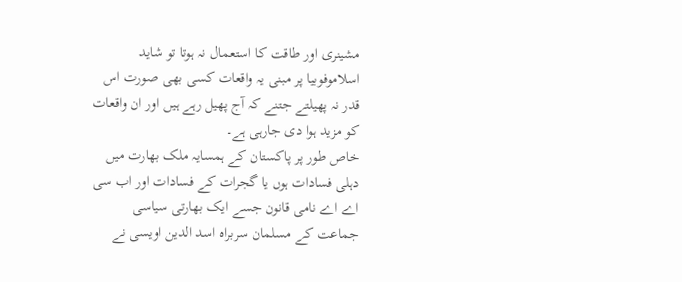مشینری اور طاقت کا استعمال نہ ہوتا تو شاید اسلاموفوبیا پر مبنی یہ واقعات کسی بھی صورت اس قدر نہ پھیلتے جتنے کہ آج پھیل رہے ہیں اور ان واقعات کو مزید ہوا دی جارہی ہے۔
خاص طور پر پاکستان کے ہمسایہ ملک بھارت میں دہلی فسادات ہوں یا گجرات کے فسادات اور اب سی اے اے نامی قانون جسے ایک بھارتی سیاسی جماعت کے مسلمان سربراہ اسد الدین اویسی نے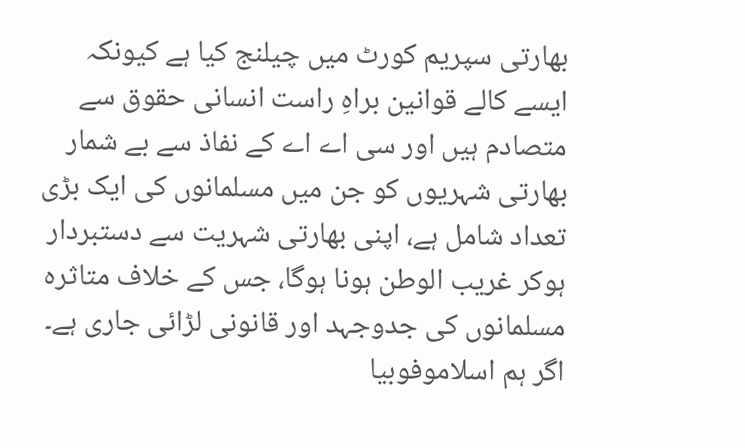بھارتی سپریم کورٹ میں چیلنج کیا ہے کیونکہ ایسے کالے قوانین براہِ راست انسانی حقوق سے متصادم ہیں اور سی اے اے کے نفاذ سے بے شمار بھارتی شہریوں کو جن میں مسلمانوں کی ایک بڑی تعداد شامل ہے، اپنی بھارتی شہریت سے دستبردار ہوکر غریب الوطن ہونا ہوگا، جس کے خلاف متاثرہ مسلمانوں کی جدوجہد اور قانونی لڑائی جاری ہے۔
اگر ہم اسلاموفوبیا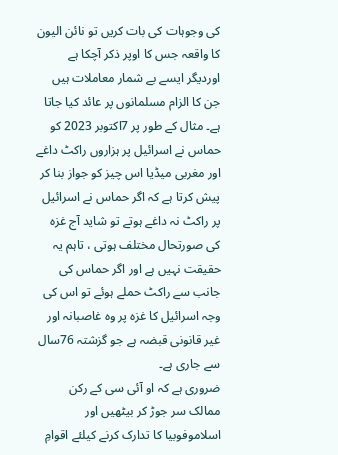کی وجوہات کی بات کریں تو نائن الیون کا واقعہ جس کا اوپر ذکر آچکا ہے اوردیگر ایسے بے شمار معاملات ہیں جن کا الزام مسلمانوں پر عائد کیا جاتا ہے۔ مثال کے طور پر 7اکتوبر 2023 کو حماس نے اسرائیل پر ہزاروں راکٹ داغے اور مغربی میڈیا اس چیز کو جواز بنا کر پیش کرتا ہے کہ اگر حماس نے اسرائیل پر راکٹ نہ داغے ہوتے تو شاید آج غزہ کی صورتحال مختلف ہوتی ، تاہم یہ حقیقت نہیں ہے اور اگر حماس کی جانب سے راکٹ حملے ہوئے تو اس کی وجہ اسرائیل کا غزہ پر وہ غاصبانہ اور غیر قانونی قبضہ ہے جو گزشتہ 76سال سے جاری ہے۔
ضروری ہے کہ او آئی سی کے رکن ممالک سر جوڑ کر بیٹھیں اور اسلاموفوبیا کا تدارک کرنے کیلئے اقوامِ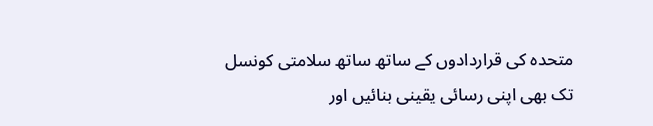متحدہ کی قراردادوں کے ساتھ ساتھ سلامتی کونسل تک بھی اپنی رسائی یقینی بنائیں اور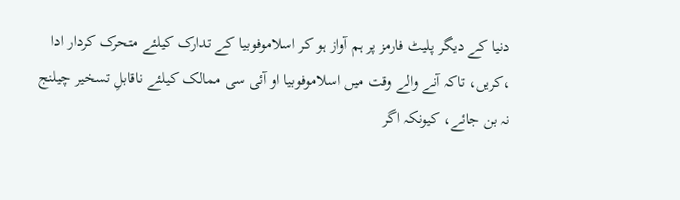دنیا کے دیگر پلیٹ فارمز پر ہم آواز ہو کر اسلاموفوبیا کے تدارک کیلئے متحرک کردار ادا ،کریں، تاکہ آنے والے وقت میں اسلاموفوبیا او آئی سی ممالک کیلئے ناقابلِ تسخیر چیلنج نہ بن جائے، کیونکہ اگر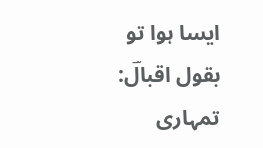ایسا ہوا تو بقول اقبالؔ:
تمہاری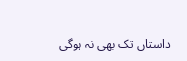داستاں تک بھی نہ ہوگی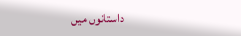داستانوں میں